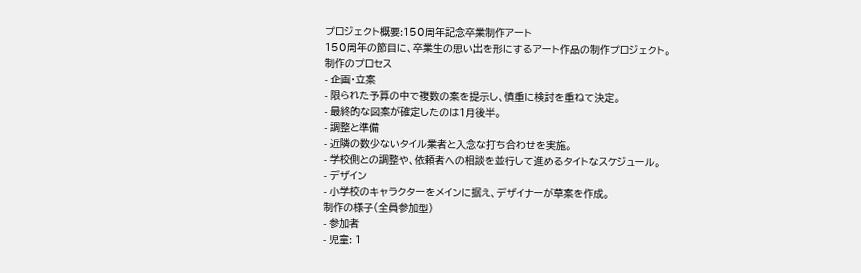プロジェクト概要:150周年記念卒業制作アート
150周年の節目に、卒業生の思い出を形にするアート作品の制作プロジェクト。
制作のプロセス
- 企画・立案
- 限られた予算の中で複数の案を提示し、慎重に検討を重ねて決定。
- 最終的な図案が確定したのは1月後半。
- 調整と準備
- 近隣の数少ないタイル業者と入念な打ち合わせを実施。
- 学校側との調整や、依頼者への相談を並行して進めるタイトなスケジュール。
- デザイン
- 小学校のキャラクターをメインに据え、デザイナーが草案を作成。
制作の様子(全員参加型)
- 参加者
- 児童: 1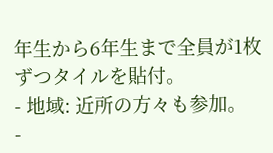年生から6年生まで全員が1枚ずつタイルを貼付。
- 地域: 近所の方々も参加。
-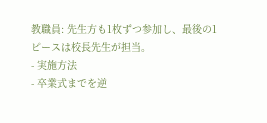教職員: 先生方も1枚ずつ参加し、最後の1ピースは校長先生が担当。
- 実施方法
- 卒業式までを逆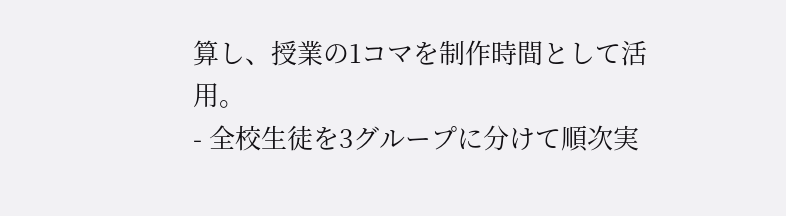算し、授業の1コマを制作時間として活用。
- 全校生徒を3グループに分けて順次実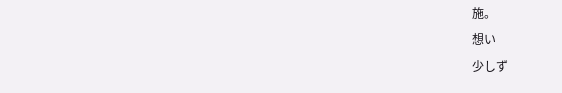施。
想い
少しず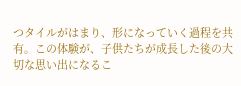つタイルがはまり、形になっていく過程を共有。この体験が、子供たちが成長した後の大切な思い出になるこ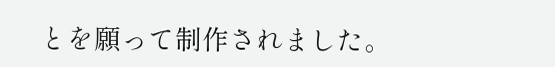とを願って制作されました。